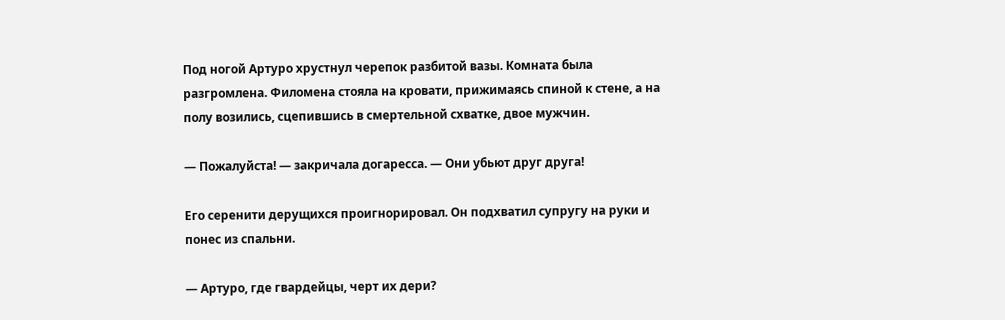Под ногой Артуро хрустнул черепок разбитой вазы. Комната была разгромлена. Филомена стояла на кровати, прижимаясь спиной к стене, а на полу возились, сцепившись в смертельной схватке, двое мужчин.

— Пожалуйста! — закричала догаресса. — Они убьют друг друга!

Его серенити дерущихся проигнорировал. Он подхватил супругу на руки и понес из спальни.

— Артуро, где гвардейцы, черт их дери?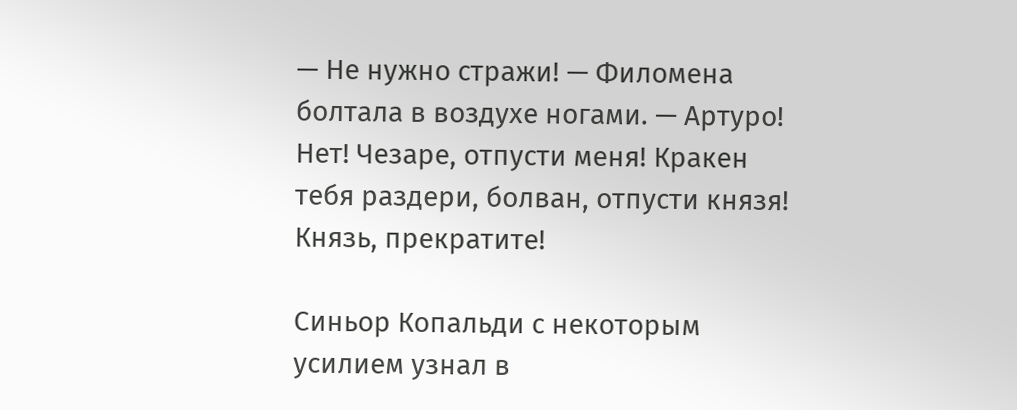— Не нужно стражи! — Филомена болтала в воздухе ногами. — Артуро! Нет! Чезаре, отпусти меня! Кракен тебя раздери, болван, отпусти князя! Князь, прекратите!

Синьор Копальди с некоторым усилием узнал в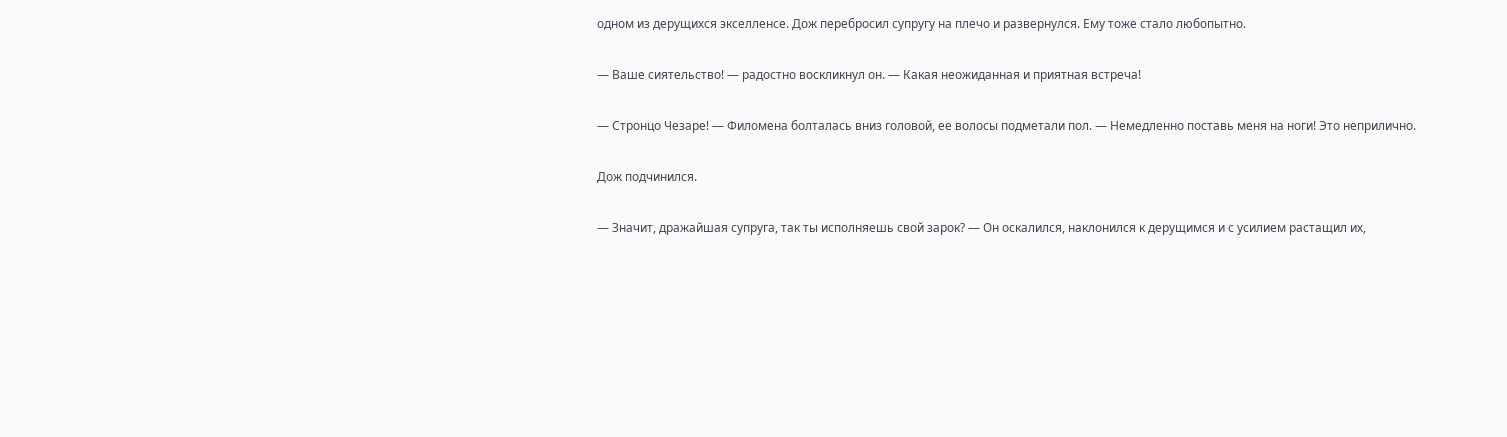одном из дерущихся экселленсе. Дож перебросил супругу на плечо и развернулся. Ему тоже стало любопытно.

— Ваше сиятельство! — радостно воскликнул он. — Какая неожиданная и приятная встреча!

— Стронцо Чезаре! — Филомена болталась вниз головой, ее волосы подметали пол. — Немедленно поставь меня на ноги! Это неприлично.

Дож подчинился.

— Значит, дражайшая супруга, так ты исполняешь свой зарок? — Он оскалился, наклонился к дерущимся и с усилием растащил их,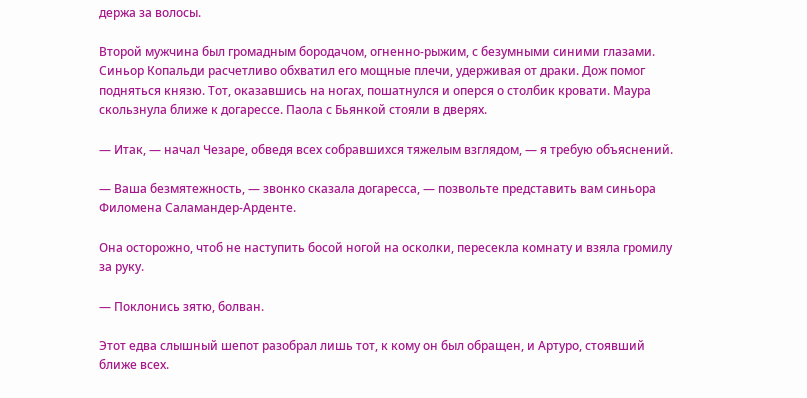держа за волосы.

Второй мужчина был громадным бородачом, огненно-рыжим, с безумными синими глазами. Синьор Копальди расчетливо обхватил его мощные плечи, удерживая от драки. Дож помог подняться князю. Тот, оказавшись на ногах, пошатнулся и оперся о столбик кровати. Маура скользнула ближе к догарессе. Паола с Бьянкой стояли в дверях.

— Итак, — начал Чезаре, обведя всех собравшихся тяжелым взглядом, — я требую объяснений.

— Ваша безмятежность, — звонко сказала догаресса, — позвольте представить вам синьора Филомена Саламандер-Арденте.

Она осторожно, чтоб не наступить босой ногой на осколки, пересекла комнату и взяла громилу за руку.

— Поклонись зятю, болван.

Этот едва слышный шепот разобрал лишь тот, к кому он был обращен, и Артуро, стоявший ближе всех.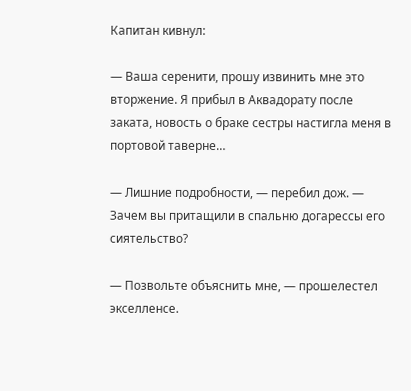Капитан кивнул:

— Ваша серенити, прошу извинить мне это вторжение. Я прибыл в Аквадорату после заката, новость о браке сестры настигла меня в портовой таверне…

— Лишние подробности, — перебил дож. — Зачем вы притащили в спальню догарессы его сиятельство?

— Позвольте объяснить мне, — прошелестел экселленсе.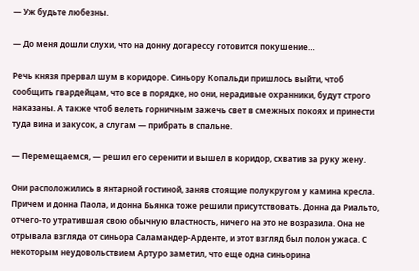— Уж будьте любезны.

— До меня дошли слухи, что на донну догарессу готовится покушение…

Речь князя прервал шум в коридоре. Синьору Копальди пришлось выйти, чтоб сообщить гвардейцам, что все в порядке, но они, нерадивые охранники, будут строго наказаны. А также чтоб велеть горничным зажечь свет в смежных покоях и принести туда вина и закусок, а слугам — прибрать в спальне.

— Перемещаемся, — решил его серенити и вышел в коридор, схватив за руку жену.

Они расположились в янтарной гостиной, заняв стоящие полукругом у камина кресла. Причем и донна Паола, и донна Бьянка тоже решили присутствовать. Донна да Риальто, отчего-то утратившая свою обычную властность, ничего на это не возразила. Она не отрывала взгляда от синьора Саламандер-Арденте, и этот взгляд был полон ужаса. С некоторым неудовольствием Артуро заметил, что еще одна синьорина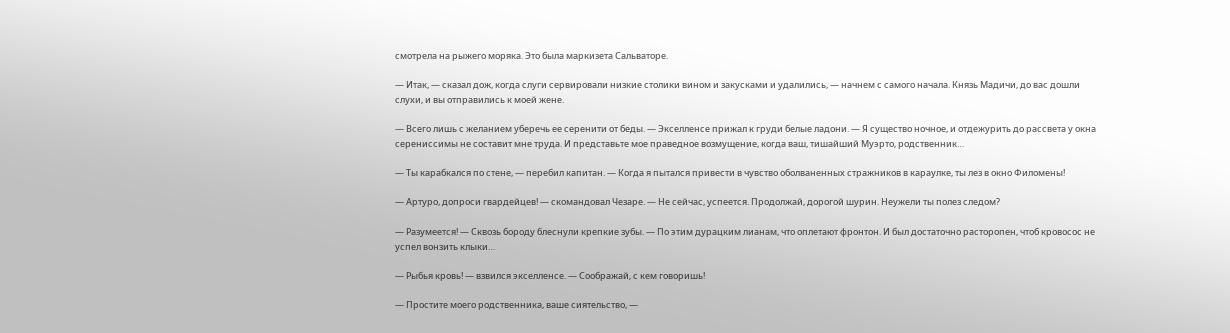смотрела на рыжего моряка. Это была маркизета Сальваторе.

— Итак, — сказал дож, когда слуги сервировали низкие столики вином и закусками и удалились, — начнем с самого начала. Князь Мадичи, до вас дошли слухи, и вы отправились к моей жене.

— Всего лишь с желанием уберечь ее серенити от беды. — Экселленсе прижал к груди белые ладони. — Я существо ночное, и отдежурить до рассвета у окна серениссимы не составит мне труда. И представьте мое праведное возмущение, когда ваш, тишайший Муэрто, родственник…

— Ты карабкался по стене, — перебил капитан. — Когда я пытался привести в чувство оболваненных стражников в караулке, ты лез в окно Филомены!

— Артуро, допроси гвардейцев! — скомандовал Чезаре. — Не сейчас, успеется. Продолжай, дорогой шурин. Неужели ты полез следом?

— Разумеется! — Сквозь бороду блеснули крепкие зубы. — По этим дурацким лианам, что оплетают фронтон. И был достаточно расторопен, чтоб кровосос не успел вонзить клыки…

— Рыбья кровь! — взвился экселленсе. — Соображай, с кем говоришь!

— Простите моего родственника, ваше сиятельство, —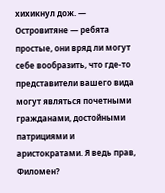хихикнул дож. — Островитяне — ребята простые, они вряд ли могут себе вообразить, что где-то представители вашего вида могут являться почетными гражданами, достойными патрициями и аристократами. Я ведь прав, Филомен?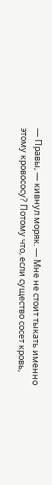— Правы, — кивнул моряк. — Мне не стоит тыкать именно этому кровососу? Потому что, если существо сосет кровь,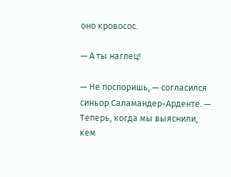оно кровосос.

— А ты наглец!

— Не поспоришь, — согласился синьор Саламандер-Арденте. — Теперь, когда мы выяснили, кем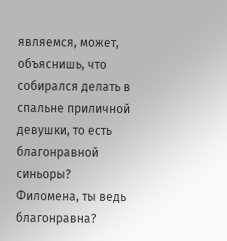являемся, может, объяснишь, что собирался делать в спальне приличной девушки, то есть благонравной синьоры? Филомена, ты ведь благонравна?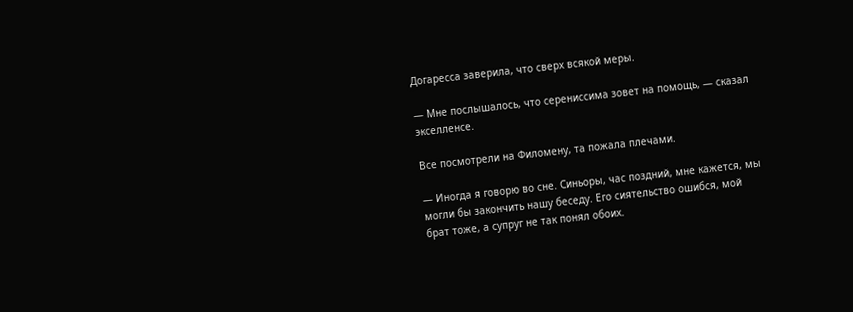Догаресса заверила, что сверх всякой меры.

— Мне послышалось, что серениссима зовет на помощь, — сказал экселленсе.

Все посмотрели на Филомену, та пожала плечами.

— Иногда я говорю во сне. Синьоры, час поздний, мне кажется, мы могли бы закончить нашу беседу. Его сиятельство ошибся, мой брат тоже, а супруг не так понял обоих.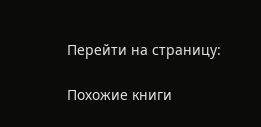Перейти на страницу:

Похожие книги